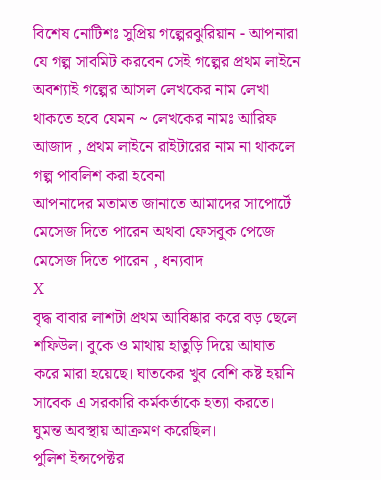বিশেষ নোটিশঃ সুপ্রিয় গল্পেরঝুরিয়ান - আপনারা যে গল্প সাবমিট করবেন সেই গল্পের প্রথম লাইনে অবশ্যাই গল্পের আসল লেখকের নাম লেখা থাকতে হবে যেমন ~ লেখকের নামঃ আরিফ আজাদ , প্রথম লাইনে রাইটারের নাম না থাকলে গল্প পাবলিশ করা হবেনা
আপনাদের মতামত জানাতে আমাদের সাপোর্টে মেসেজ দিতে পারেন অথবা ফেসবুক পেজে মেসেজ দিতে পারেন , ধন্যবাদ
X
বৃদ্ধ বাবার লাশটা প্রথম আবিষ্কার করে বড় ছেলে শফিউল। বুকে ও মাথায় হাতুড়ি দিয়ে আঘাত করে মারা হয়েছে। ঘাতকের খুব বেশি কষ্ট হয়নি সাবেক এ সরকারি কর্মকর্তাকে হত্যা করতে। ঘুমন্ত অবস্থায় আক্রমণ করেছিল।
পুলিশ ইন্সপেক্টর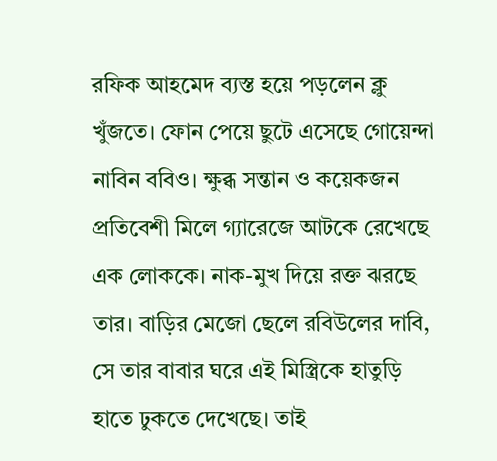রফিক আহমেদ ব্যস্ত হয়ে পড়লেন ক্লু খুঁজতে। ফোন পেয়ে ছুটে এসেছে গোয়েন্দা নাবিন ববিও। ক্ষুব্ধ সন্তান ও কয়েকজন প্রতিবেশী মিলে গ্যারেজে আটকে রেখেছে এক লোককে। নাক-মুখ দিয়ে রক্ত ঝরছে তার। বাড়ির মেজো ছেলে রবিউলের দাবি, সে তার বাবার ঘরে এই মিস্ত্রিকে হাতুড়ি হাতে ঢুকতে দেখেছে। তাই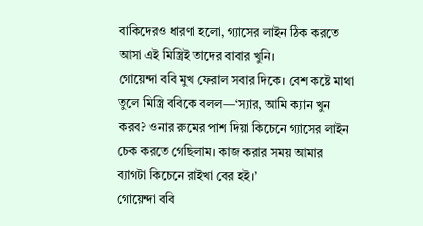বাকিদেরও ধারণা হলো, গ্যাসের লাইন ঠিক করতে আসা এই মিস্ত্রিই তাদের বাবার খুনি।
গোয়েন্দা ববি মুখ ফেরাল সবার দিকে। বেশ কষ্টে মাথা তুলে মিস্ত্রি ববিকে বলল—‘স্যার, আমি ক্যান খুন করব? ওনার রুমের পাশ দিয়া কিচেনে গ্যাসের লাইন চেক করতে গেছিলাম। কাজ করার সময় আমার ব্যাগটা কিচেনে রাইখা বের হই।’
গোয়েন্দা ববি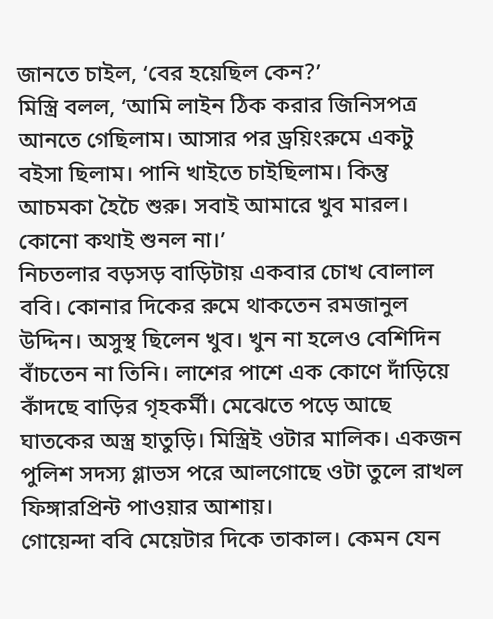জানতে চাইল, ‘বের হয়েছিল কেন?’
মিস্ত্রি বলল, ‘আমি লাইন ঠিক করার জিনিসপত্র আনতে গেছিলাম। আসার পর ড্রয়িংরুমে একটু বইসা ছিলাম। পানি খাইতে চাইছিলাম। কিন্তু আচমকা হৈচৈ শুরু। সবাই আমারে খুব মারল। কোনো কথাই শুনল না।’
নিচতলার বড়সড় বাড়িটায় একবার চোখ বোলাল ববি। কোনার দিকের রুমে থাকতেন রমজানুল উদ্দিন। অসুস্থ ছিলেন খুব। খুন না হলেও বেশিদিন বাঁচতেন না তিনি। লাশের পাশে এক কোণে দাঁড়িয়ে কাঁদছে বাড়ির গৃহকর্মী। মেঝেতে পড়ে আছে ঘাতকের অস্ত্র হাতুড়ি। মিস্ত্রিই ওটার মালিক। একজন পুলিশ সদস্য গ্লাভস পরে আলগোছে ওটা তুলে রাখল ফিঙ্গারপ্রিন্ট পাওয়ার আশায়।
গোয়েন্দা ববি মেয়েটার দিকে তাকাল। কেমন যেন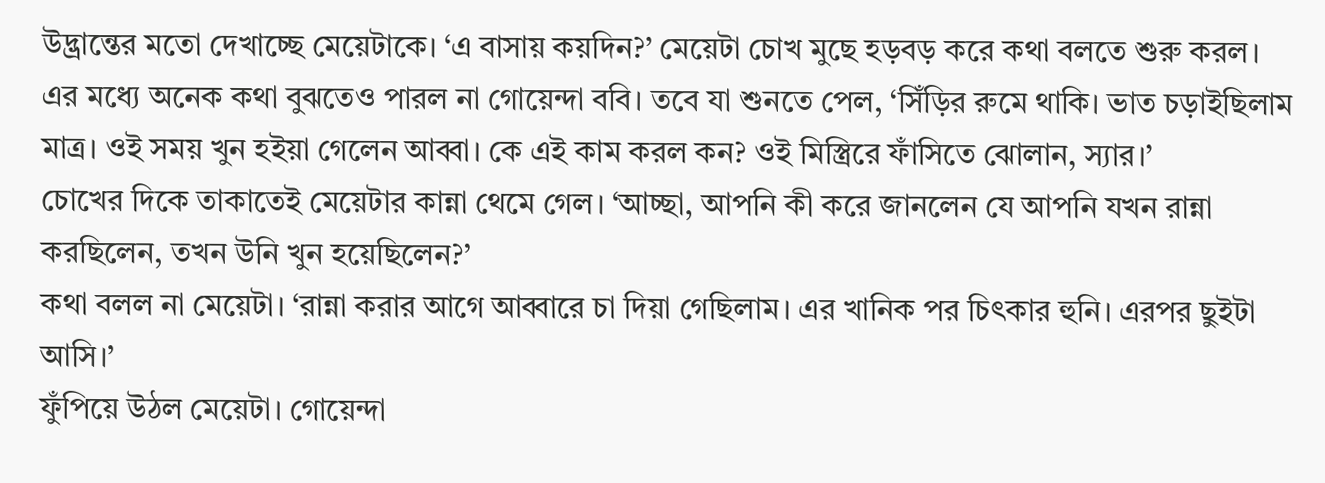উদ্ভ্রান্তের মতো দেখাচ্ছে মেয়েটাকে। ‘এ বাসায় কয়দিন?’ মেয়েটা চোখ মুছে হড়বড় করে কথা বলতে শুরু করল। এর মধ্যে অনেক কথা বুঝতেও পারল না গোয়েন্দা ববি। তবে যা শুনতে পেল, ‘সিঁড়ির রুমে থাকি। ভাত চড়াইছিলাম মাত্র। ওই সময় খুন হইয়া গেলেন আব্বা। কে এই কাম করল কন? ওই মিস্ত্রিরে ফাঁসিতে ঝোলান, স্যার।’
চোখের দিকে তাকাতেই মেয়েটার কান্না থেমে গেল। ‘আচ্ছা, আপনি কী করে জানলেন যে আপনি যখন রান্না করছিলেন, তখন উনি খুন হয়েছিলেন?’
কথা বলল না মেয়েটা। ‘রান্না করার আগে আব্বারে চা দিয়া গেছিলাম। এর খানিক পর চিৎকার হুনি। এরপর ছুইটা আসি।’
ফুঁপিয়ে উঠল মেয়েটা। গোয়েন্দা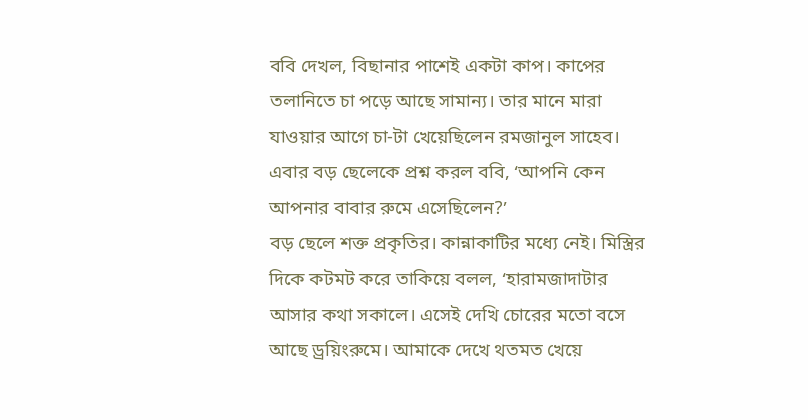ববি দেখল, বিছানার পাশেই একটা কাপ। কাপের তলানিতে চা পড়ে আছে সামান্য। তার মানে মারা যাওয়ার আগে চা-টা খেয়েছিলেন রমজানুল সাহেব। এবার বড় ছেলেকে প্রশ্ন করল ববি, ‘আপনি কেন আপনার বাবার রুমে এসেছিলেন?’
বড় ছেলে শক্ত প্রকৃতির। কান্নাকাটির মধ্যে নেই। মিস্ত্রির দিকে কটমট করে তাকিয়ে বলল, ‘হারামজাদাটার আসার কথা সকালে। এসেই দেখি চোরের মতো বসে আছে ড্রয়িংরুমে। আমাকে দেখে থতমত খেয়ে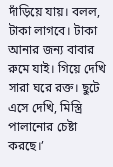দাঁড়িয়ে যায়। বলল, টাকা লাগবে। টাকা আনার জন্য বাবার রুমে যাই। গিয়ে দেখি সারা ঘরে রক্ত। ছুটে এসে দেখি, মিস্ত্রি পালানোর চেষ্টা করছে।’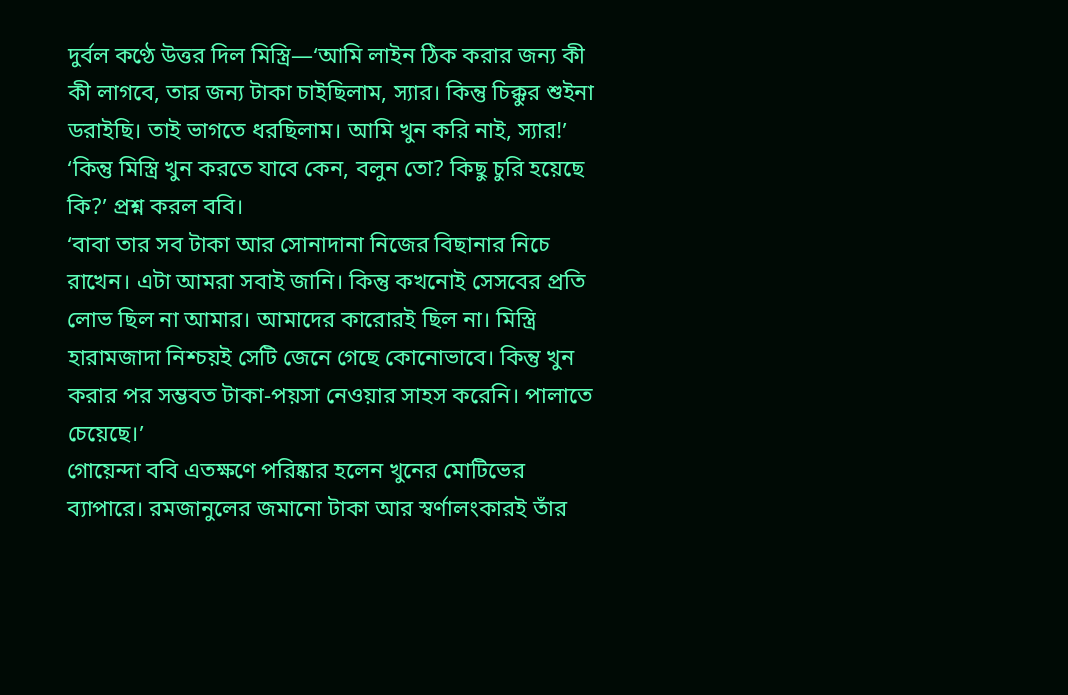দুর্বল কণ্ঠে উত্তর দিল মিস্ত্রি—‘আমি লাইন ঠিক করার জন্য কী কী লাগবে, তার জন্য টাকা চাইছিলাম, স্যার। কিন্তু চিক্কুর শুইনা ডরাইছি। তাই ভাগতে ধরছিলাম। আমি খুন করি নাই, স্যার!’
‘কিন্তু মিস্ত্রি খুন করতে যাবে কেন, বলুন তো? কিছু চুরি হয়েছে কি?’ প্রশ্ন করল ববি।
‘বাবা তার সব টাকা আর সোনাদানা নিজের বিছানার নিচে রাখেন। এটা আমরা সবাই জানি। কিন্তু কখনোই সেসবের প্রতি লোভ ছিল না আমার। আমাদের কারোরই ছিল না। মিস্ত্রি হারামজাদা নিশ্চয়ই সেটি জেনে গেছে কোনোভাবে। কিন্তু খুন করার পর সম্ভবত টাকা-পয়সা নেওয়ার সাহস করেনি। পালাতে চেয়েছে।’
গোয়েন্দা ববি এতক্ষণে পরিষ্কার হলেন খুনের মোটিভের ব্যাপারে। রমজানুলের জমানো টাকা আর স্বর্ণালংকারই তাঁর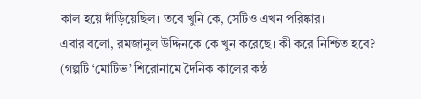কাল হয়ে দাঁড়িয়েছিল। তবে খুনি কে, সেটিও এখন পরিষ্কার।
এবার বলো, রমজানুল উদ্দিনকে কে খুন করেছে। কী করে নিশ্চিত হবে?
(গল্পটি ‘মোটিভ’ শিরোনামে দৈনিক কালের কন্ঠ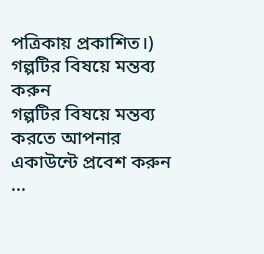পত্রিকায় প্রকাশিত।)
গল্পটির বিষয়ে মন্তব্য করুন
গল্পটির বিষয়ে মন্তব্য করতে আপনার একাউন্টে প্রবেশ করুন ...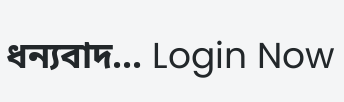ধন্যবাদ... Login Now